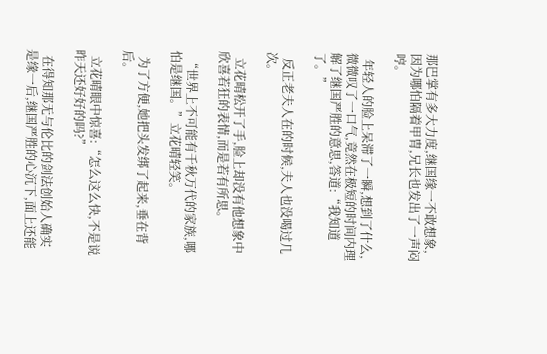那巴掌有多大力度,继国缘一不敢想象,因为哪怕隔着甲胄,兄长也发出了一声闷哼。

  年轻人的脸上呆滞了一瞬,想到了什么,微微叹了一口气,竟然在极短的时间内理解了继国严胜的意思,答道:“我知道了。”

  反正老夫人在的时候,夫人也没喝过几次。

  立花晴松开了手,脸上却没有他想象中欣喜若狂的表情,而是若有所思。

  “世界上不可能有千秋万代的家族,哪怕是继国。”立花晴轻笑。

  为了方便,她把头发绑了起来,垂在背后。

  立花晴眼中惊喜:“怎么这么快,不是说昨天还好好的吗?”

  在得知那无与伦比的剑法创始人确实是缘一后,继国严胜的心沉下,面上还能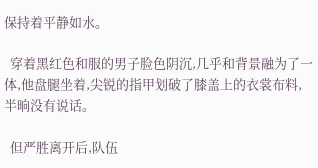保持着平静如水。

  穿着黑红色和服的男子脸色阴沉,几乎和背景融为了一体,他盘腿坐着,尖锐的指甲划破了膝盖上的衣裳布料,半晌没有说话。

  但严胜离开后,队伍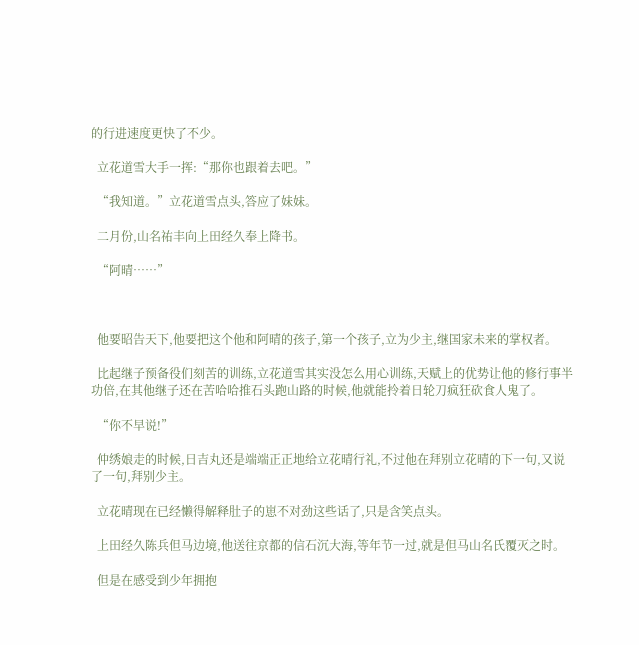的行进速度更快了不少。

  立花道雪大手一挥:“那你也跟着去吧。”

  “我知道。”立花道雪点头,答应了妹妹。

  二月份,山名祐丰向上田经久奉上降书。

  “阿晴……”



  他要昭告天下,他要把这个他和阿晴的孩子,第一个孩子,立为少主,继国家未来的掌权者。

  比起继子预备役们刻苦的训练,立花道雪其实没怎么用心训练,天赋上的优势让他的修行事半功倍,在其他继子还在苦哈哈推石头跑山路的时候,他就能拎着日轮刀疯狂砍食人鬼了。

  “你不早说!”

  仲绣娘走的时候,日吉丸还是端端正正地给立花晴行礼,不过他在拜别立花晴的下一句,又说了一句,拜别少主。

  立花晴现在已经懒得解释肚子的崽不对劲这些话了,只是含笑点头。

  上田经久陈兵但马边境,他送往京都的信石沉大海,等年节一过,就是但马山名氏覆灭之时。

  但是在感受到少年拥抱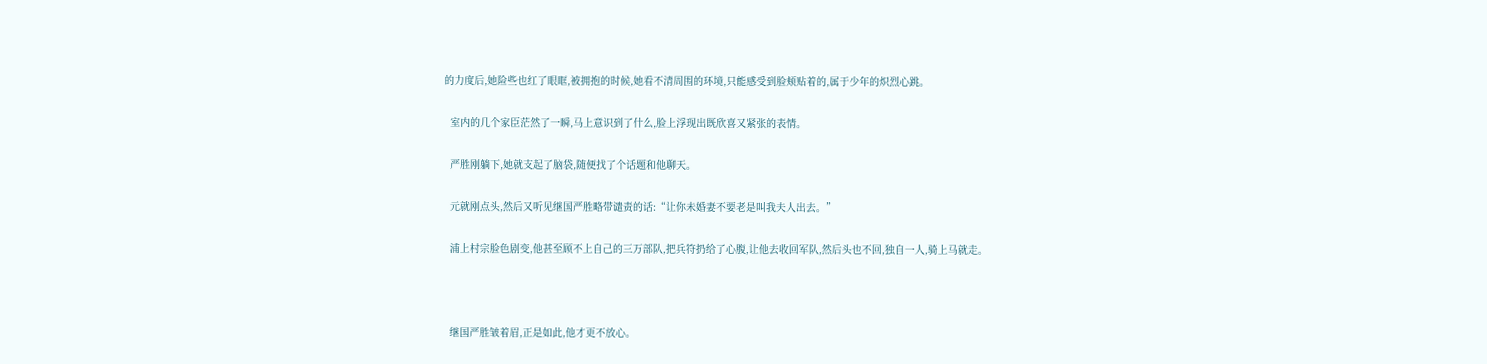的力度后,她险些也红了眼眶,被拥抱的时候,她看不清周围的环境,只能感受到脸颊贴着的,属于少年的炽烈心跳。

  室内的几个家臣茫然了一瞬,马上意识到了什么,脸上浮现出既欣喜又紧张的表情。

  严胜刚躺下,她就支起了脑袋,随便找了个话题和他聊天。

  元就刚点头,然后又听见继国严胜略带谴责的话:“让你未婚妻不要老是叫我夫人出去。”

  浦上村宗脸色剧变,他甚至顾不上自己的三万部队,把兵符扔给了心腹,让他去收回军队,然后头也不回,独自一人,骑上马就走。



  继国严胜皱着眉,正是如此,他才更不放心。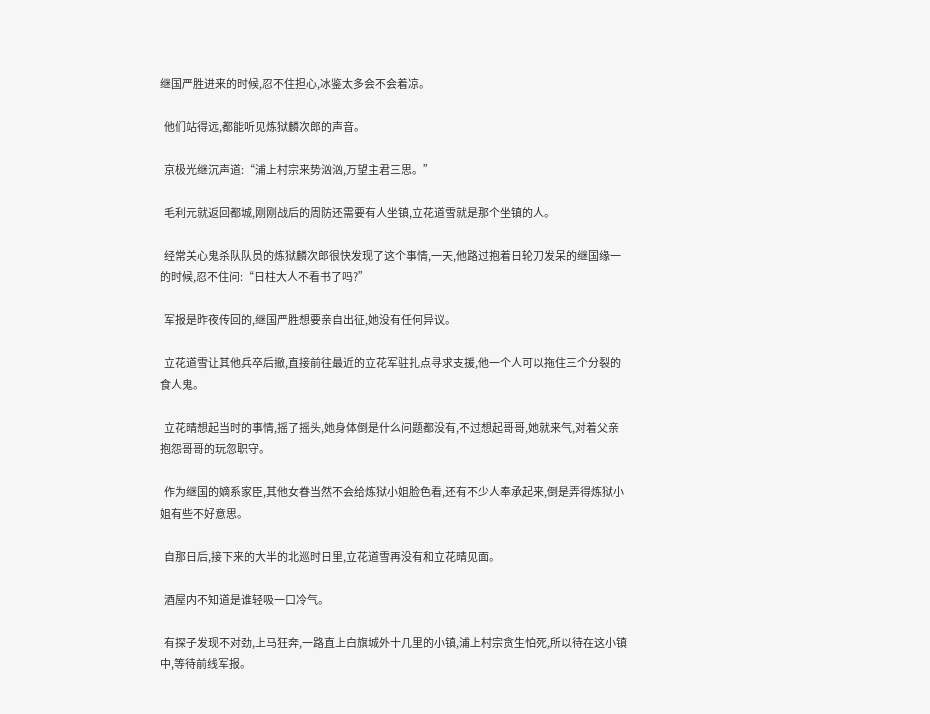继国严胜进来的时候,忍不住担心,冰鉴太多会不会着凉。

  他们站得远,都能听见炼狱麟次郎的声音。

  京极光继沉声道:“浦上村宗来势汹汹,万望主君三思。”

  毛利元就返回都城,刚刚战后的周防还需要有人坐镇,立花道雪就是那个坐镇的人。

  经常关心鬼杀队队员的炼狱麟次郎很快发现了这个事情,一天,他路过抱着日轮刀发呆的继国缘一的时候,忍不住问:“日柱大人不看书了吗?”

  军报是昨夜传回的,继国严胜想要亲自出征,她没有任何异议。

  立花道雪让其他兵卒后撤,直接前往最近的立花军驻扎点寻求支援,他一个人可以拖住三个分裂的食人鬼。

  立花晴想起当时的事情,摇了摇头,她身体倒是什么问题都没有,不过想起哥哥,她就来气,对着父亲抱怨哥哥的玩忽职守。

  作为继国的嫡系家臣,其他女眷当然不会给炼狱小姐脸色看,还有不少人奉承起来,倒是弄得炼狱小姐有些不好意思。

  自那日后,接下来的大半的北巡时日里,立花道雪再没有和立花晴见面。

  酒屋内不知道是谁轻吸一口冷气。

  有探子发现不对劲,上马狂奔,一路直上白旗城外十几里的小镇,浦上村宗贪生怕死,所以待在这小镇中,等待前线军报。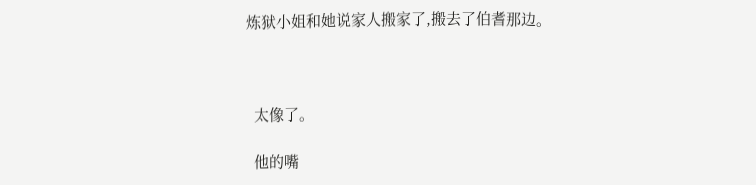炼狱小姐和她说家人搬家了,搬去了伯耆那边。



  太像了。

  他的嘴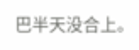巴半天没合上。